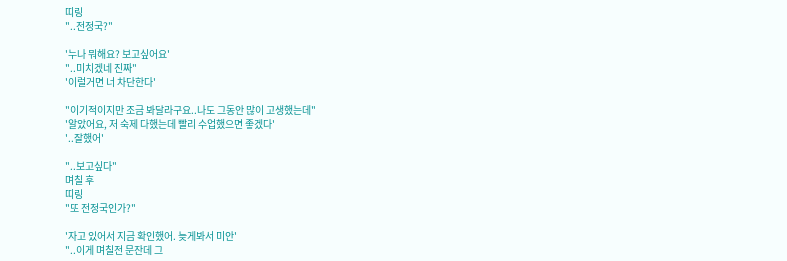띠링
"..전정국?"

'누나 뭐해요? 보고싶어요'
"..미치겠네 진짜"
'이럴거면 너 차단한다'

"이기적이지만 조금 봐달라구요..나도 그동안 많이 고생했는데"
'알았어요, 저 숙제 다했는데 빨리 수업했으면 좋겠다'
'..잘했어'

"..보고싶다"
며칠 후
띠링
"또 전정국인가?"

'자고 있어서 지금 확인했어. 늦게봐서 미안'
"..이게 며칠전 문잔데 그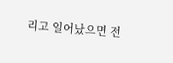리고 일어났으면 전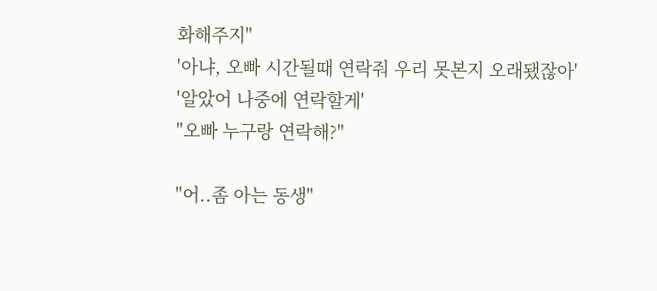화해주지"
'아냐, 오빠 시간될때 연락줘 우리 못본지 오래됐잖아'
'알았어 나중에 연락할게'
"오빠 누구랑 연락해?"

"어..좀 아는 동생"